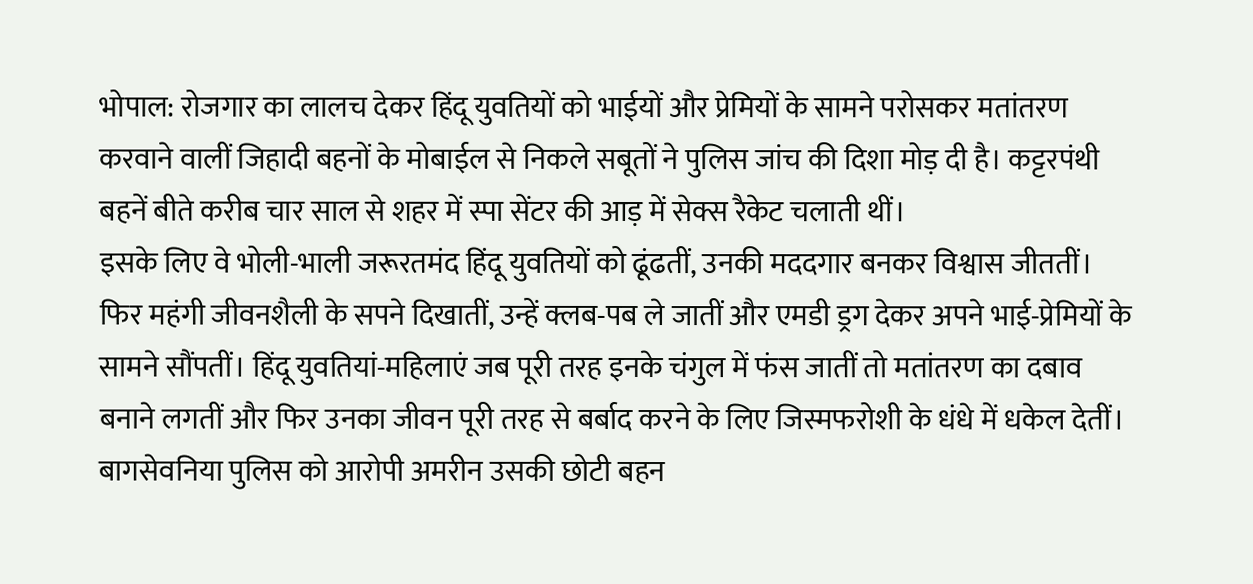भोपाल: रोजगार का लालच देकर हिंदू युवतियों को भाईयों और प्रेमियों के सामने परोसकर मतांतरण करवाने वालीं जिहादी बहनों के मोबाईल से निकले सबूतों ने पुलिस जांच की दिशा मोड़ दी है। कट्टरपंथी बहनें बीते करीब चार साल से शहर में स्पा सेंटर की आड़ में सेक्स रैकेट चलाती थीं।
इसके लिए वे भोली-भाली जरूरतमंद हिंदू युवतियों को ढूंढतीं, उनकी मददगार बनकर विश्वास जीततीं। फिर महंगी जीवनशैली के सपने दिखातीं, उन्हें क्लब-पब ले जातीं और एमडी ड्रग देकर अपने भाई-प्रेमियों के सामने सौंपतीं। हिंदू युवतियां-महिलाएं जब पूरी तरह इनके चंगुल में फंस जातीं तो मतांतरण का दबाव बनाने लगतीं और फिर उनका जीवन पूरी तरह से बर्बाद करने के लिए जिस्मफरोशी के धंधे में धकेल देतीं।
बागसेवनिया पुलिस को आरोपी अमरीन उसकी छोटी बहन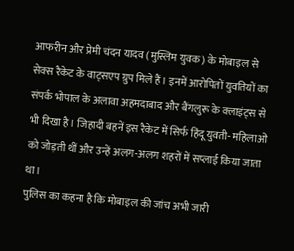आफरीन और प्रेमी चंदन यादव (मुस्लिम युवक) के मोबाइल से सेक्स रैकेट के वाट्सएप ग्रुप मिले हैं। इनमें आरोपितों युवतियों का संपर्क भोपाल के अलावा अहमदाबाद और बैंगलुरू के क्लाइंट्स से भी दिखा है। जिहादी बहनें इस रैकेट में सिर्फ हिंदू युवती- महिलाओं को जोड़ती थीं और उन्हें अलग-अलग शहरों में सप्लाई किया जाता था।
पुलिस का कहना है कि मोबाइल की जांच अभी जारी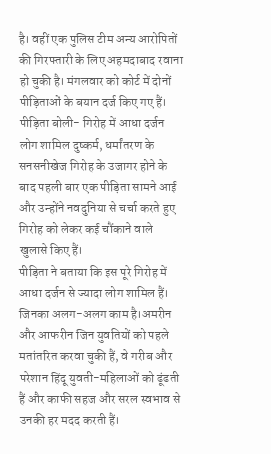है। वहीं एक पुलिस टीम अन्य आरोपितों की गिरफ्तारी के लिए अहमदाबाद रवाना हो चुकी है। मंगलवार को कोर्ट में दोनों पीड़िताओं के बयान दर्ज किए गए हैं।
पीड़िता बोली- गिरोह में आधा दर्जन लोग शामिल दुष्कर्म, धर्मांतरण के सनसनीखेज गिरोह के उजागर होने के बाद पहली बार एक पीड़िता सामने आई और उन्होंने नवदुनिया से चर्चा करते हुए गिरोह को लेकर कई चौंकाने वाले खुलासे किए हैं।
पीड़िता ने बताया कि इस पूरे गिरोह में आधा दर्जन से ज्यादा लोग शामिल हैं। जिनका अलग-अलग काम है।अमरीन और आफरीन जिन युवतियों को पहले मतांतरित करवा चुकी हैं, वे गरीब और परेशान हिंदू युवती-महिलाओं को ढूंढती हैं और काफी सहज और सरल स्वभाव से उनकी हर मदद करती हैं।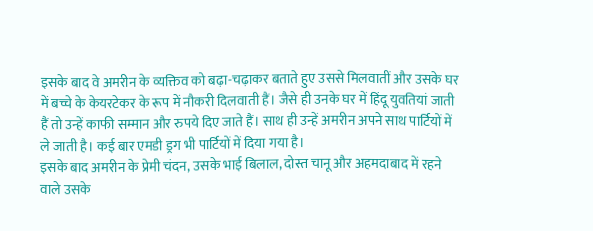इसके बाद वे अमरीन के व्यक्तिव को बढ़ा-चढ़ाकर बताते हुए उससे मिलवातीं और उसके घर में बच्चे के केयरटेकर के रूप में नौकरी दिलवाती हैं। जैसे ही उनके घर में हिंदू युवतियां जाती हैं तो उन्हें काफी सम्मान और रुपये दिए जाते हैं। साथ ही उन्हें अमरीन अपने साथ पार्टियों में ले जाती है। कई बार एमडी ड्रग भी पार्टियों में दिया गया है।
इसके बाद अमरीन के प्रेमी चंदन, उसके भाई बिलाल, दोस्त चानू और अहमदाबाद में रहने वाले उसके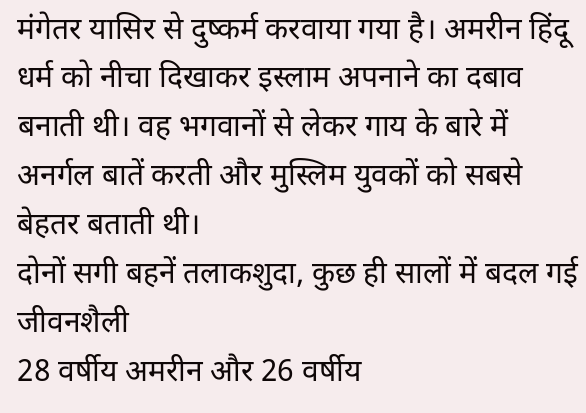मंगेतर यासिर से दुष्कर्म करवाया गया है। अमरीन हिंदू धर्म को नीचा दिखाकर इस्लाम अपनाने का दबाव बनाती थी। वह भगवानों से लेकर गाय के बारे में अनर्गल बातें करती और मुस्लिम युवकों को सबसे बेहतर बताती थी।
दोनों सगी बहनें तलाकशुदा, कुछ ही सालों में बदल गई जीवनशैली
28 वर्षीय अमरीन और 26 वर्षीय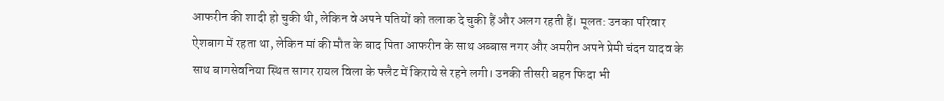आफरीन की शादी हो चुकी थी, लेकिन वे अपने पतियों को तलाक दे चुकी हैं और अलग रहती हैं। मूलत: उनका परिवार ऐशबाग में रहता था, लेकिन मां की मौत के बाद पिता आफरीन के साथ अब्बास नगर और अमरीन अपने प्रेमी चंदन यादव के साथ बागसेवनिया स्थित सागर रायल विला के फ्लैट में किराये से रहने लगी। उनकी तीसरी बहन फिदा भी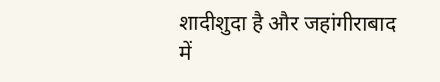शादीशुदा है और जहांगीराबाद में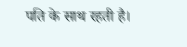पति के साथ रहती है।